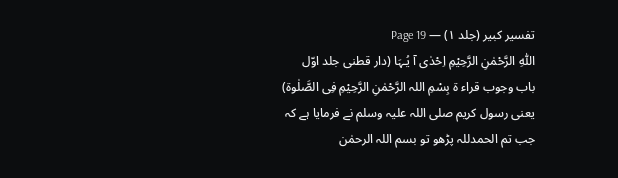تفسیر کبیر (جلد ۱) — Page 19
اللّٰہِ الرَّحْمٰنِ الرَّحِیْمِ اِحْدٰی آ یُـہَا (دار قطنی جلد اوّل باب وجوب قراء ۃ بِسْمِ اللہ الرَّحْمٰنِ الرَّحِیْمِ فِی الصَّلٰوۃ) یعنی رسول کریم صلی اللہ علیہ وسلم نے فرمایا ہے کہ جب تم الحمدللہ پڑھو تو بسم اللہ الرحمٰن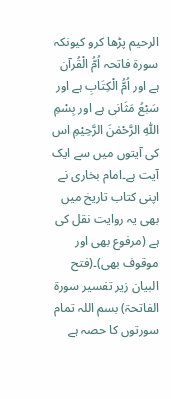الرحیم پڑھا کرو کیونکہ سورۃ فاتحہ اُمُّ الْقُرآن ہے اور اُمُّ الْکِتَابِ ہے اور سَبْعُ مَثَانی ہے اور بِسْمِ اللّٰہِ الرَّحْمٰنَ الرَّحِیْمِ اس کی آیتوں میں سے ایک آیت ہے۔امام بخاری نے اپنی کتاب تاریخ میں بھی یہ روایت نقل کی ہے (مرفوع بھی اور موقوف بھی)۔(فتح البیان زیر تفسیر سورۃ الفاتحۃ) بسم اللہ تمام سورتوں کا حصہ ہے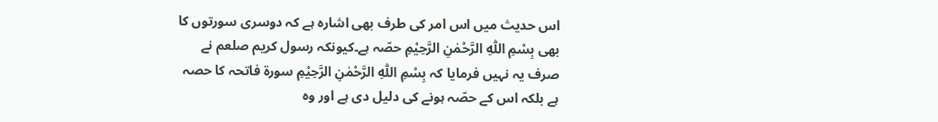اس حدیث میں اس امر کی طرف بھی اشارہ ہے کہ دوسری سورتوں کا بھی بِسْمِ اللّٰہِ الرَّحْمٰنِ الرَّحِیْمِ حصّہ ہے۔کیونکہ رسول کریم صلعم نے صرف یہ نہیں فرمایا کہ بِسْمِ اللّٰہِ الرَّحْمٰنِ الرَّحِیْمِ سورۃ فاتحہ کا حصہ ہے بلکہ اس کے حصّہ ہونے کی دلیل دی ہے اور وہ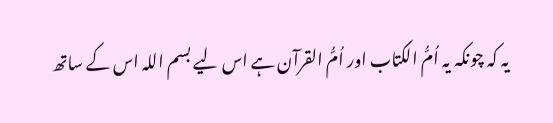یہ کہ چونکہ یہ اُمُّ الکتاب اور اُمُّ القرآن ہے اس لیے بسم اللہ اس کے ساتھ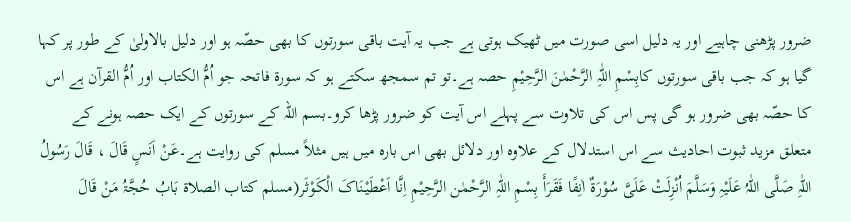ضرور پڑھنی چاہیے اور یہ دلیل اسی صورت میں ٹھیک ہوتی ہے جب یہ آیت باقی سورتوں کا بھی حصّہ ہو اور دلیل بالاولیٰ کے طور پر کہا گیا ہو کہ جب باقی سورتوں کابِسْمِ اللّٰہِ الرَّحْمٰنَ الرَّحِیْمِ حصہ ہے۔تو تم سمجھ سکتے ہو کہ سورۃ فاتحہ جو اُمُّ الکتاب اور اُمُّ القرآن ہے اس کا حصّہ بھی ضرور ہو گی پس اس کی تلاوت سے پہلے اس آیت کو ضرور پڑھا کرو۔بسم اللہ کے سورتوں کے ایک حصہ ہونے کے متعلق مزید ثبوت احادیث سے اس استدلال کے علاوہ اور دلائل بھی اس بارہ میں ہیں مثلاً مسلم کی روایت ہے۔عَنْ اَنَسٍ قَالَ ، قَالَ رَسُولُ اللّٰہِ صَلَّی اللّٰہُ عَلَیْہِ وَسَلَّمَ اُنْزِلَتْ عَلَیَّ سُوْرَۃٌ اٰنِفًا فَقَرَأَ بِسْمِ اللّٰہِ الرَّحْمٰن الرَّحِیْمِ اِنَّا اَعْطَیْنَاکَ الْکَوْثَر(مسلم کتاب الصلاة بَابُ حُجَّۃُ مَنْ قَالَ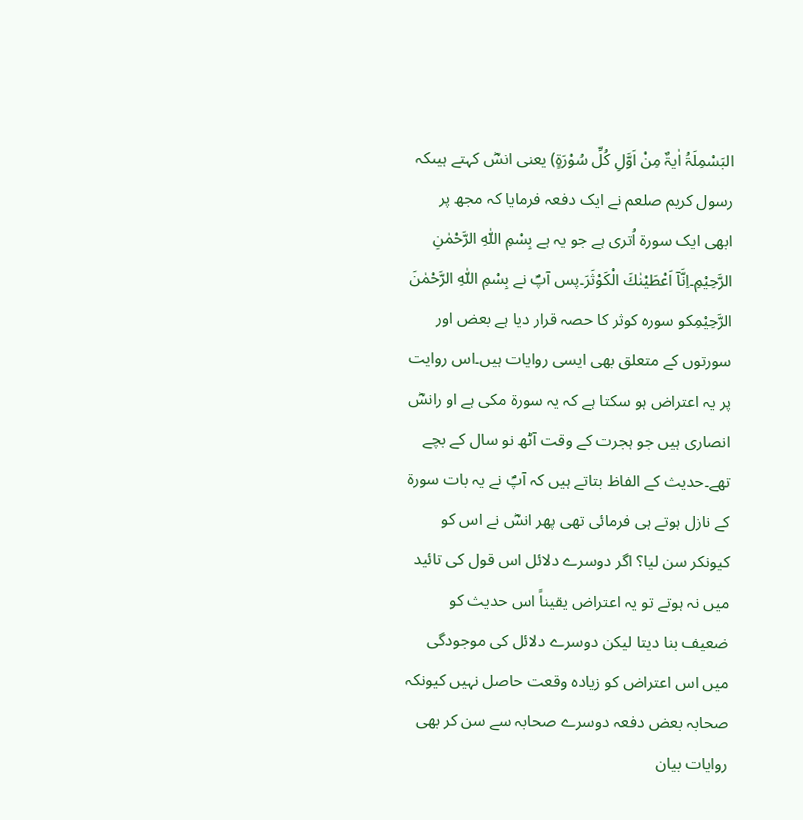البَسْمِلَۃُ اٰیۃٌ مِنْ اَوَّلِ کُلِّ سُوْرَۃٍ) یعنی انسؓ کہتے ہیںکہ رسول کریم صلعم نے ایک دفعہ فرمایا کہ مجھ پر ابھی ایک سورۃ اُتری ہے جو یہ ہے بِسْمِ اللّٰهِ الرَّحْمٰنِ الرَّحِيْمِ۔اِنَّاۤ اَعْطَيْنٰكَ الْكَوْثَرَ۔پس آپؐ نے بِسْمِ اللّٰہِ الرَّحْمٰنَ الرَّحِیْمِکو سورہ کوثر کا حصہ قرار دیا ہے بعض اور سورتوں کے متعلق بھی ایسی روایات ہیں۔اس روایت پر یہ اعتراض ہو سکتا ہے کہ یہ سورۃ مکی ہے او رانسؓ انصاری ہیں جو ہجرت کے وقت آٹھ نو سال کے بچے تھے۔حدیث کے الفاظ بتاتے ہیں کہ آپؐ نے یہ بات سورۃ کے نازل ہوتے ہی فرمائی تھی پھر انسؓ نے اس کو کیونکر سن لیا؟ اگر دوسرے دلائل اس قول کی تائید میں نہ ہوتے تو یہ اعتراض یقیناً اس حدیث کو ضعیف بنا دیتا لیکن دوسرے دلائل کی موجودگی میں اس اعتراض کو زیادہ وقعت حاصل نہیں کیونکہ صحابہ بعض دفعہ دوسرے صحابہ سے سن کر بھی روایات بیان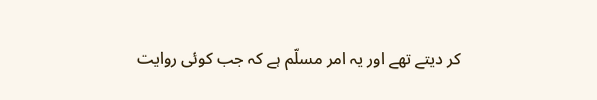کر دیتے تھے اور یہ امر مسلّم ہے کہ جب کوئی روایت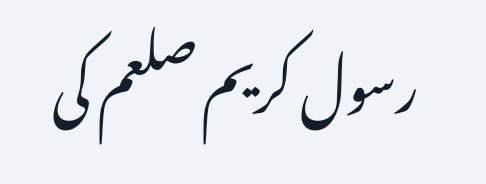رسول کریم صلعم کی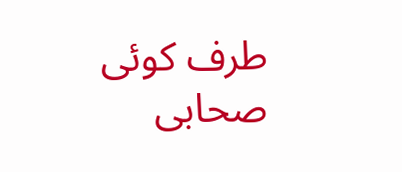طرف کوئی صحابی